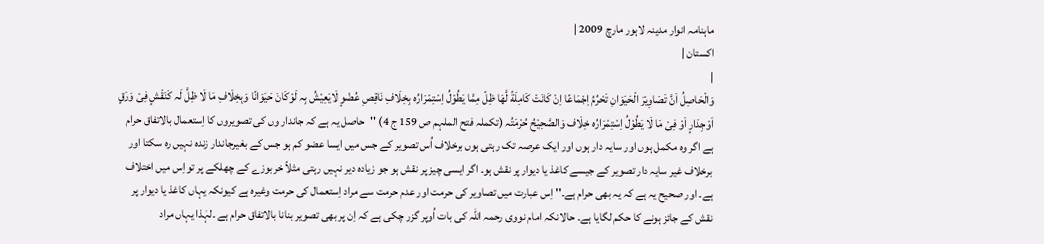ماہنامہ انوار مدینہ لاہور مارچ 2009 |
اكستان |
|
وَالْحَاصِلُ اَنَّ تَصَاوِیْرَ الْحَیَوَانِ تَحْرُمُ اِجْمَاعًا اِنْ کَانَتْ کَامِلَةً لَّھَا ظِلّ مِمَّا یَطُوْلُ اِسْتِمْرَارُہ بِخِلَافِ نَاقِصِ عُضْوٍ لَایَعِیْشُ بِہ لَوْکَانَ حَیَوَانًا وَبِخِلَافِ مَا لَا ظِلَّ لَہ کَنَقْشٍ فِیْ وَرَقٍ اَوْجِدَارٍ اَوْ فِیْ مَا لَا یَطُوْلُ اِسْتِمْرَارُہ خِلَاف وَالصَّحِیْحُ حُرْمَتُہ (تکملہ فتح الملہم ص 159 ج 4) ''حاصل یہ ہے کہ جاندار وں کی تصویروں کا اِستعمال بالاتفاق حرام ہے اگر وہ مکمل ہوں اور سایہ دار ہوں اور ایک عرصہ تک رہتی ہوں برخلاف اُس تصویر کے جس میں ایسا عضو کم ہو جس کے بغیرجاندار زندہ نہیں رہ سکتا اور برخلاف غیر سایہ دار تصویر کے جیسے کاغذ یا دیوار پر نقش ہو۔ اگر ایسی چیز پر نقش ہو جو زیادہ دیر نہیں رہتی مثلاً خربوزے کے چھلکے پر تواِس میں اختلاف ہے۔ اور صحیح یہ ہے کہ یہ بھی حرام ہے۔'' اِس عبارت میں تصاویر کی حرمت اور عدم حرمت سے مراد اِستعمال کی حرمت وغیرہ ہے کیونکہ یہاں کاغذ یا دیوار پر نقش کے جائز ہونے کا حکم لگایا ہے۔ حالانکہ امام نووی رحمہ اللہ کی بات اُوپر گزر چکی ہے کہ اِن پر بھی تصویر بنانا بالاتفاق حرام ہے ۔لہٰذا یہاں مراد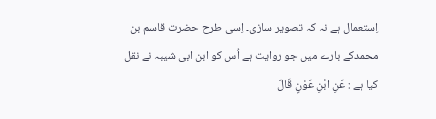اِستعمال ہے نہ کہ تصویر سازی۔ اِسی طرح حضرت قاسم بن محمدکے بارے میں جو روایت ہے اُس کو ابن ابی شیبہ نے نقل کیا ہے : عَنِ ابْنِ عَوْنٍ قَالَ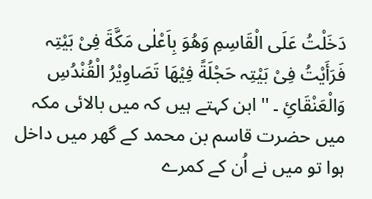دَخَلْتُ عَلَی الْقَاسِمِ وَھُوَ بِاَعْلٰی مَکَّةَ فِیْ بَیْتِہ فَرَأَیْتُ فِیْ بَیْتِہ حَجْلَةً فِیْھَا تَصَاوِیْرُ الْقُنْدُسِ وَالْعَنْقَائِ ۔ ''ابن کہتے ہیں کہ میں بالائی مکہ میں حضرت قاسم بن محمد کے گھر میں داخل ہوا تو میں نے اُن کے کمرے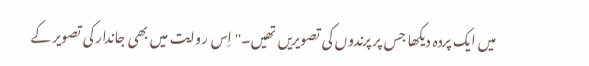میں ایک پردہ دیکھا جس پر پرندوں کی تصویریں تھیں۔'' اِس روایت میں بھی جاندار کی تصویر کے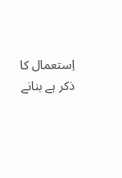اِستعمال کا ذکر ہے بنانے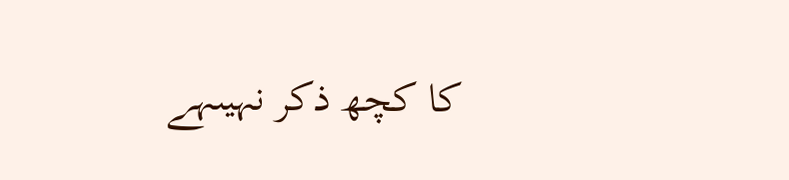کا کچھ ذکر نہیںہے